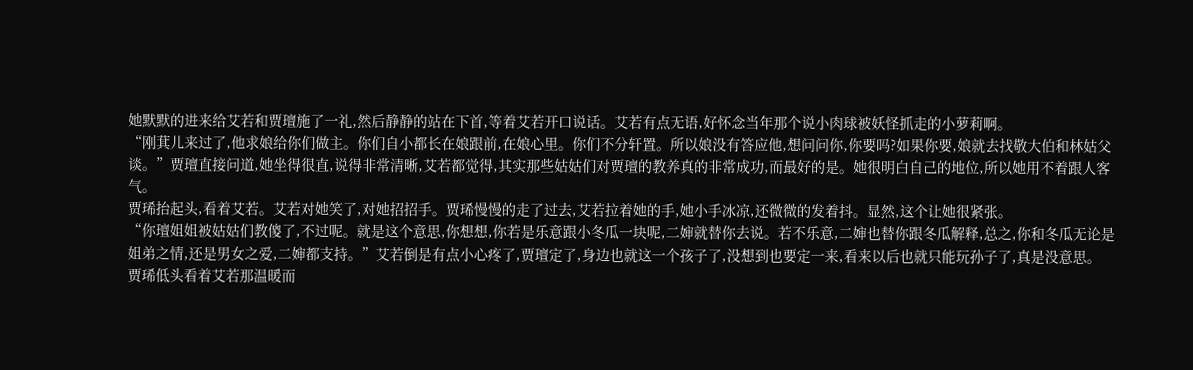她默默的进来给艾若和贾璮施了一礼,然后静静的站在下首,等着艾若开口说话。艾若有点无语,好怀念当年那个说小肉球被妖怪抓走的小萝莉啊。
“刚萁儿来过了,他求娘给你们做主。你们自小都长在娘跟前,在娘心里。你们不分轩置。所以娘没有答应他,想问问你,你要吗?如果你要,娘就去找敬大伯和林姑父谈。”贾璮直接问道,她坐得很直,说得非常清晰,艾若都觉得,其实那些姑姑们对贾璮的教养真的非常成功,而最好的是。她很明白自己的地位,所以她用不着跟人客气。
贾琋抬起头,看着艾若。艾若对她笑了,对她招招手。贾琋慢慢的走了过去,艾若拉着她的手,她小手冰凉,还微微的发着抖。显然,这个让她很紧张。
“你璮姐姐被姑姑们教傻了,不过呢。就是这个意思,你想想,你若是乐意跟小冬瓜一块呢,二婶就替你去说。若不乐意,二婶也替你跟冬瓜解释,总之,你和冬瓜无论是姐弟之情,还是男女之爱,二婶都支持。”艾若倒是有点小心疼了,贾璮定了,身边也就这一个孩子了,没想到也要定一来,看来以后也就只能玩孙子了,真是没意思。
贾琋低头看着艾若那温暖而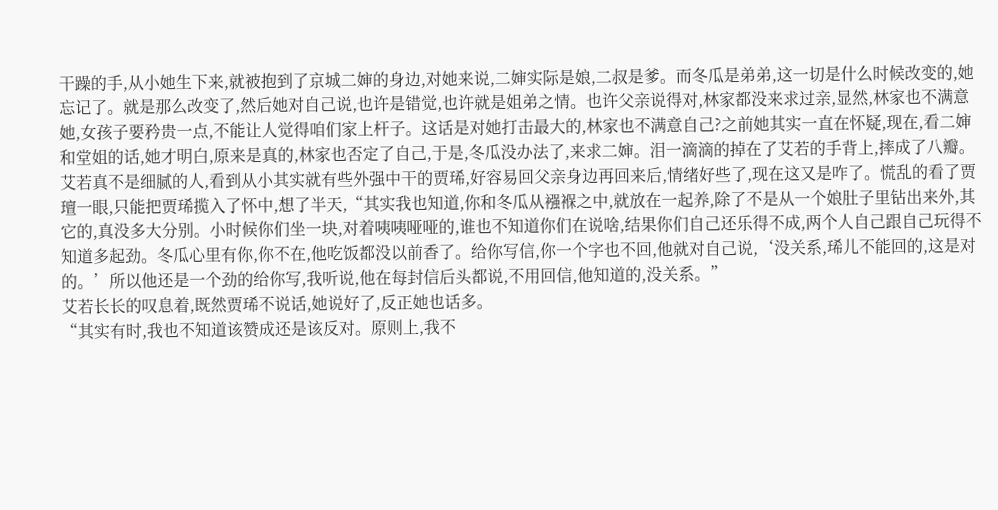干躁的手,从小她生下来,就被抱到了京城二婶的身边,对她来说,二婶实际是娘,二叔是爹。而冬瓜是弟弟,这一切是什么时候改变的,她忘记了。就是那么改变了,然后她对自己说,也许是错觉,也许就是姐弟之情。也许父亲说得对,林家都没来求过亲,显然,林家也不满意她,女孩子要矜贵一点,不能让人觉得咱们家上杆子。这话是对她打击最大的,林家也不满意自己?之前她其实一直在怀疑,现在,看二婶和堂姐的话,她才明白,原来是真的,林家也否定了自己,于是,冬瓜没办法了,来求二婶。泪一滴滴的掉在了艾若的手背上,摔成了八瓣。
艾若真不是细腻的人,看到从小其实就有些外强中干的贾琋,好容易回父亲身边再回来后,情绪好些了,现在这又是咋了。慌乱的看了贾璮一眼,只能把贾琋揽入了怀中,想了半天,“其实我也知道,你和冬瓜从襁褓之中,就放在一起养,除了不是从一个娘肚子里钻出来外,其它的,真没多大分别。小时候你们坐一块,对着咦咦哑哑的,谁也不知道你们在说啥,结果你们自己还乐得不成,两个人自己跟自己玩得不知道多起劲。冬瓜心里有你,你不在,他吃饭都没以前香了。给你写信,你一个字也不回,他就对自己说,‘没关系,琋儿不能回的,这是对的。’所以他还是一个劲的给你写,我听说,他在每封信后头都说,不用回信,他知道的,没关系。”
艾若长长的叹息着,既然贾琋不说话,她说好了,反正她也话多。
“其实有时,我也不知道该赞成还是该反对。原则上,我不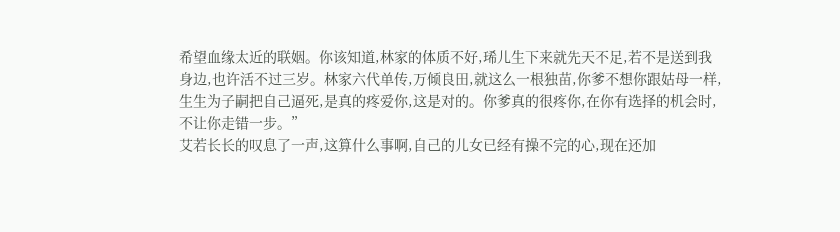希望血缘太近的联姻。你该知道,林家的体质不好,琋儿生下来就先天不足,若不是送到我身边,也许活不过三岁。林家六代单传,万倾良田,就这么一根独苗,你爹不想你跟姑母一样,生生为子嗣把自己逼死,是真的疼爱你,这是对的。你爹真的很疼你,在你有选择的机会时,不让你走错一步。”
艾若长长的叹息了一声,这算什么事啊,自己的儿女已经有操不完的心,现在还加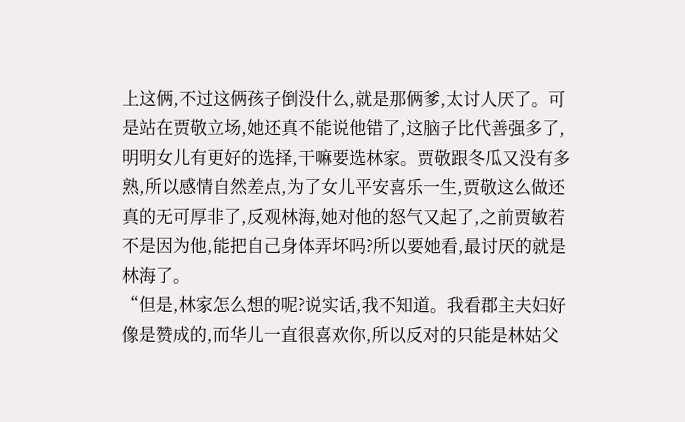上这俩,不过这俩孩子倒没什么,就是那俩爹,太讨人厌了。可是站在贾敬立场,她还真不能说他错了,这脑子比代善强多了,明明女儿有更好的选择,干嘛要选林家。贾敬跟冬瓜又没有多熟,所以感情自然差点,为了女儿平安喜乐一生,贾敬这么做还真的无可厚非了,反观林海,她对他的怒气又起了,之前贾敏若不是因为他,能把自己身体弄坏吗?所以要她看,最讨厌的就是林海了。
“但是,林家怎么想的呢?说实话,我不知道。我看郡主夫妇好像是赞成的,而华儿一直很喜欢你,所以反对的只能是林姑父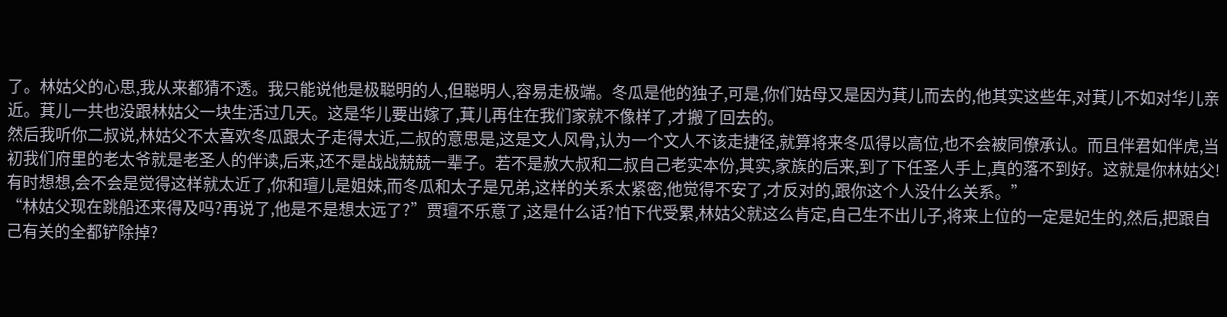了。林姑父的心思,我从来都猜不透。我只能说他是极聪明的人,但聪明人,容易走极端。冬瓜是他的独子,可是,你们姑母又是因为萁儿而去的,他其实这些年,对萁儿不如对华儿亲近。萁儿一共也没跟林姑父一块生活过几天。这是华儿要出嫁了,萁儿再住在我们家就不像样了,才搬了回去的。
然后我听你二叔说,林姑父不太喜欢冬瓜跟太子走得太近,二叔的意思是,这是文人风骨,认为一个文人不该走捷径,就算将来冬瓜得以高位,也不会被同僚承认。而且伴君如伴虎,当初我们府里的老太爷就是老圣人的伴读,后来,还不是战战兢兢一辈子。若不是赦大叔和二叔自己老实本份,其实,家族的后来,到了下任圣人手上,真的落不到好。这就是你林姑父!
有时想想,会不会是觉得这样就太近了,你和璮儿是姐妹,而冬瓜和太子是兄弟,这样的关系太紧密,他觉得不安了,才反对的,跟你这个人没什么关系。”
“林姑父现在跳船还来得及吗?再说了,他是不是想太远了?”贾璮不乐意了,这是什么话?怕下代受累,林姑父就这么肯定,自己生不出儿子,将来上位的一定是妃生的,然后,把跟自己有关的全都铲除掉?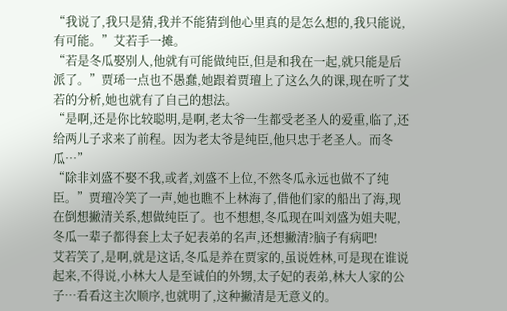“我说了,我只是猜,我并不能猜到他心里真的是怎么想的,我只能说,有可能。”艾若手一摊。
“若是冬瓜娶别人,他就有可能做纯臣,但是和我在一起,就只能是后派了。”贾琋一点也不愚蠢,她跟着贾璮上了这么久的课,现在听了艾若的分析,她也就有了自己的想法。
“是啊,还是你比较聪明,是啊,老太爷一生都受老圣人的爱重,临了,还给两儿子求来了前程。因为老太爷是纯臣,他只忠于老圣人。而冬瓜…”
“除非刘盛不娶不我,或者,刘盛不上位,不然冬瓜永远也做不了纯臣。”贾璮冷笑了一声,她也瞧不上林海了,借他们家的船出了海,现在倒想撇清关系,想做纯臣了。也不想想,冬瓜现在叫刘盛为姐夫呢,冬瓜一辈子都得套上太子妃表弟的名声,还想撇清?脑子有病吧!
艾若笑了,是啊,就是这话,冬瓜是养在贾家的,虽说姓林,可是现在谁说起来,不得说,小林大人是至诚伯的外甥,太子妃的表弟,林大人家的公子…看看这主次顺序,也就明了,这种撇清是无意义的。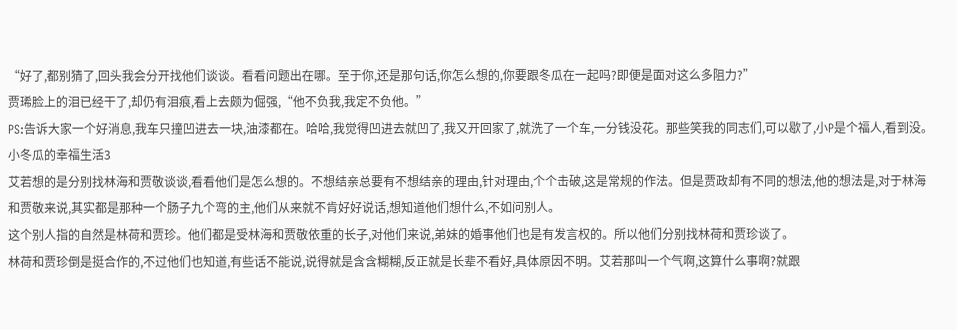“好了,都别猜了,回头我会分开找他们谈谈。看看问题出在哪。至于你,还是那句话,你怎么想的,你要跟冬瓜在一起吗?即便是面对这么多阻力?”
贾琋脸上的泪已经干了,却仍有泪痕,看上去颇为倔强,“他不负我,我定不负他。”
PS:告诉大家一个好消息,我车只撞凹进去一块,油漆都在。哈哈,我觉得凹进去就凹了,我又开回家了,就洗了一个车,一分钱没花。那些笑我的同志们,可以歇了,小P是个福人,看到没。
小冬瓜的幸福生活3
艾若想的是分别找林海和贾敬谈谈,看看他们是怎么想的。不想结亲总要有不想结亲的理由,针对理由,个个击破,这是常规的作法。但是贾政却有不同的想法,他的想法是,对于林海和贾敬来说,其实都是那种一个肠子九个弯的主,他们从来就不肯好好说话,想知道他们想什么,不如问别人。
这个别人指的自然是林荷和贾珍。他们都是受林海和贾敬依重的长子,对他们来说,弟妹的婚事他们也是有发言权的。所以他们分别找林荷和贾珍谈了。
林荷和贾珍倒是挺合作的,不过他们也知道,有些话不能说,说得就是含含糊糊,反正就是长辈不看好,具体原因不明。艾若那叫一个气啊,这算什么事啊?就跟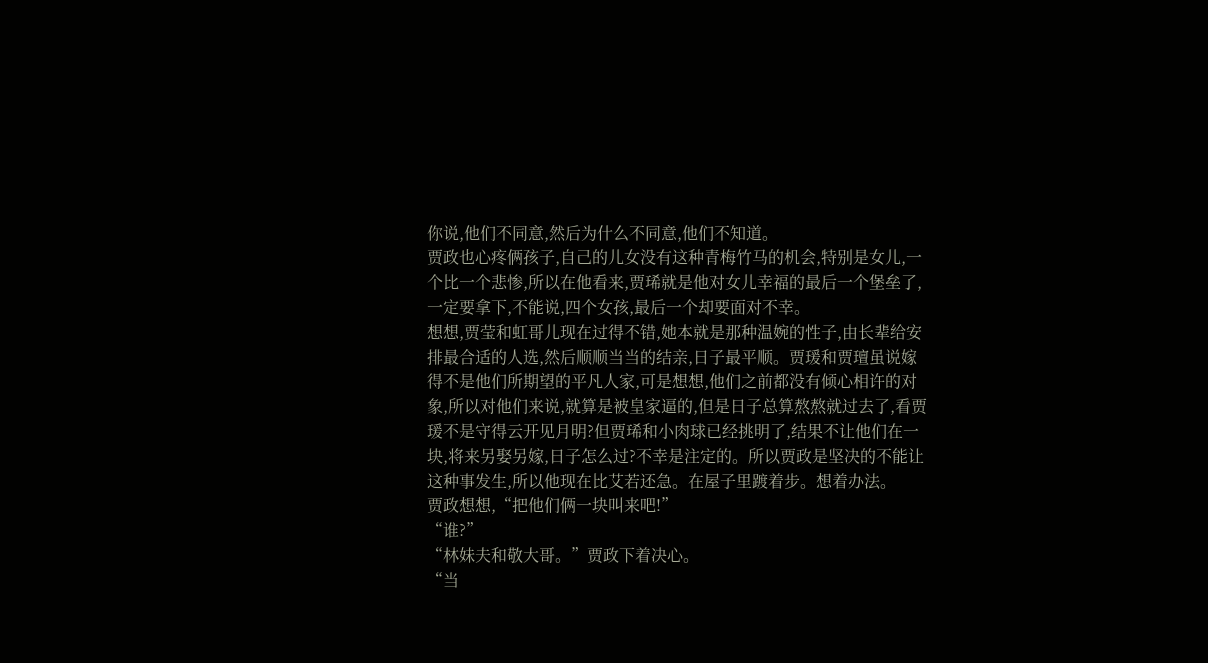你说,他们不同意,然后为什么不同意,他们不知道。
贾政也心疼俩孩子,自己的儿女没有这种青梅竹马的机会,特别是女儿,一个比一个悲惨,所以在他看来,贾琋就是他对女儿幸福的最后一个堡垒了,一定要拿下,不能说,四个女孩,最后一个却要面对不幸。
想想,贾莹和虹哥儿现在过得不错,她本就是那种温婉的性子,由长辈给安排最合适的人选,然后顺顺当当的结亲,日子最平顺。贾瑗和贾璮虽说嫁得不是他们所期望的平凡人家,可是想想,他们之前都没有倾心相许的对象,所以对他们来说,就算是被皇家逼的,但是日子总算熬熬就过去了,看贾瑗不是守得云开见月明?但贾琋和小肉球已经挑明了,结果不让他们在一块,将来另娶另嫁,日子怎么过?不幸是注定的。所以贾政是坚决的不能让这种事发生,所以他现在比艾若还急。在屋子里踱着步。想着办法。
贾政想想,“把他们俩一块叫来吧!”
“谁?”
“林妹夫和敬大哥。”贾政下着决心。
“当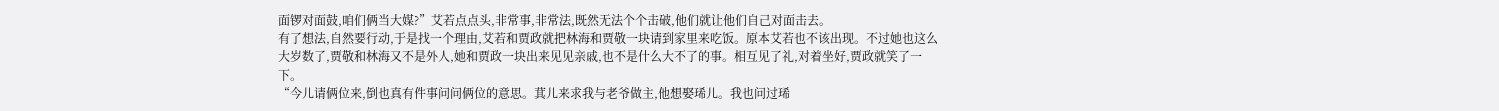面锣对面鼓,咱们俩当大媒?”艾若点点头,非常事,非常法,既然无法个个击破,他们就让他们自己对面击去。
有了想法,自然要行动,于是找一个理由,艾若和贾政就把林海和贾敬一块请到家里来吃饭。原本艾若也不该出现。不过她也这么大岁数了,贾敬和林海又不是外人,她和贾政一块出来见见亲戚,也不是什么大不了的事。相互见了礼,对着坐好,贾政就笑了一下。
“今儿请俩位来,倒也真有件事问问俩位的意思。萁儿来求我与老爷做主,他想娶琋儿。我也问过琋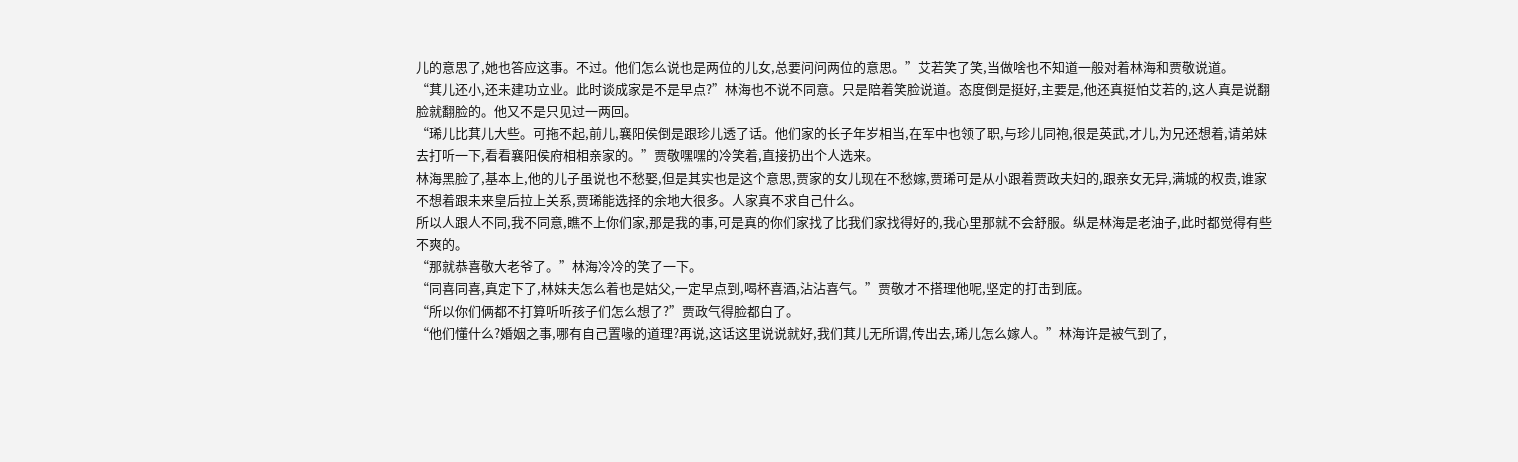儿的意思了,她也答应这事。不过。他们怎么说也是两位的儿女,总要问问两位的意思。”艾若笑了笑,当做啥也不知道一般对着林海和贾敬说道。
“萁儿还小,还未建功立业。此时谈成家是不是早点?”林海也不说不同意。只是陪着笑脸说道。态度倒是挺好,主要是,他还真挺怕艾若的,这人真是说翻脸就翻脸的。他又不是只见过一两回。
“琋儿比萁儿大些。可拖不起,前儿,襄阳侯倒是跟珍儿透了话。他们家的长子年岁相当,在军中也领了职,与珍儿同袍,很是英武,才儿,为兄还想着,请弟妹去打听一下,看看襄阳侯府相相亲家的。”贾敬嘿嘿的冷笑着,直接扔出个人选来。
林海黑脸了,基本上,他的儿子虽说也不愁娶,但是其实也是这个意思,贾家的女儿现在不愁嫁,贾琋可是从小跟着贾政夫妇的,跟亲女无异,满城的权贵,谁家不想着跟未来皇后拉上关系,贾琋能选择的余地大很多。人家真不求自己什么。
所以人跟人不同,我不同意,瞧不上你们家,那是我的事,可是真的你们家找了比我们家找得好的,我心里那就不会舒服。纵是林海是老油子,此时都觉得有些不爽的。
“那就恭喜敬大老爷了。”林海冷冷的笑了一下。
“同喜同喜,真定下了,林妹夫怎么着也是姑父,一定早点到,喝杯喜酒,沾沾喜气。”贾敬才不搭理他呢,坚定的打击到底。
“所以你们俩都不打算听听孩子们怎么想了?”贾政气得脸都白了。
“他们懂什么?婚姻之事,哪有自己置喙的道理?再说,这话这里说说就好,我们萁儿无所谓,传出去,琋儿怎么嫁人。”林海许是被气到了,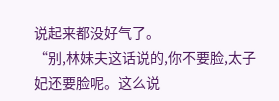说起来都没好气了。
“别,林妹夫这话说的,你不要脸,太子妃还要脸呢。这么说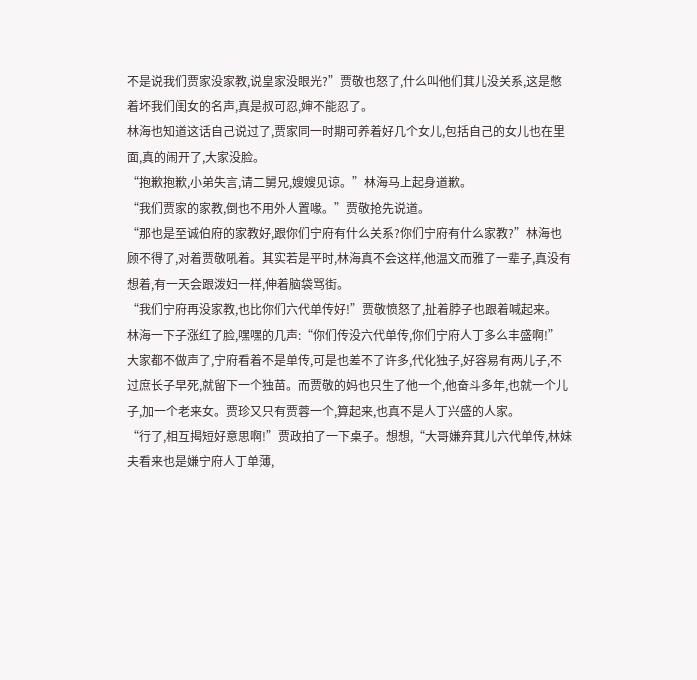不是说我们贾家没家教,说皇家没眼光?”贾敬也怒了,什么叫他们萁儿没关系,这是憋着坏我们闺女的名声,真是叔可忍,婶不能忍了。
林海也知道这话自己说过了,贾家同一时期可养着好几个女儿,包括自己的女儿也在里面,真的闹开了,大家没脸。
“抱歉抱歉,小弟失言,请二舅兄,嫂嫂见谅。”林海马上起身道歉。
“我们贾家的家教,倒也不用外人置喙。”贾敬抢先说道。
“那也是至诚伯府的家教好,跟你们宁府有什么关系?你们宁府有什么家教?”林海也顾不得了,对着贾敬吼着。其实若是平时,林海真不会这样,他温文而雅了一辈子,真没有想着,有一天会跟泼妇一样,伸着脑袋骂街。
“我们宁府再没家教,也比你们六代单传好!”贾敬愤怒了,扯着脖子也跟着喊起来。
林海一下子涨红了脸,嘿嘿的几声:“你们传没六代单传,你们宁府人丁多么丰盛啊!”
大家都不做声了,宁府看着不是单传,可是也差不了许多,代化独子,好容易有两儿子,不过庶长子早死,就留下一个独苗。而贾敬的妈也只生了他一个,他奋斗多年,也就一个儿子,加一个老来女。贾珍又只有贾蓉一个,算起来,也真不是人丁兴盛的人家。
“行了,相互揭短好意思啊!”贾政拍了一下桌子。想想,“大哥嫌弃萁儿六代单传,林妹夫看来也是嫌宁府人丁单薄,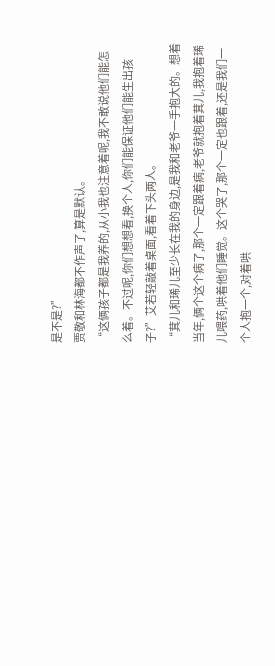是不是?”
贾敬和林海都不作声了,算是默认。
“这俩孩子都是我养的,从小我也注意着呢,我不敢说他们能怎么着。不过呢,你们想想看,换个人,你们能保证他们能生出孩子?”艾若轻敲着桌面,看着下头两人。
“萁儿和琋儿至少长在我的身边,是我和老爷一手抱大的。想着当年,俩个这个病了,那个一定跟着病,老爷就抱着萁儿,我抱着琋儿喂药,哄着他们睡觉。这个哭了,那个一定也跟着,还是我们一个人抱一个,对着哄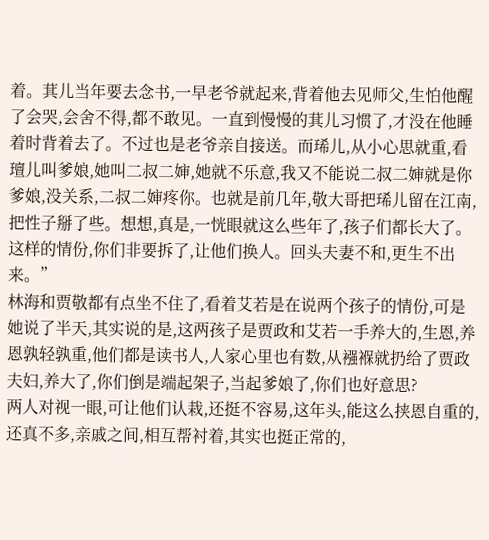着。萁儿当年要去念书,一早老爷就起来,背着他去见师父,生怕他醒了会哭,会舍不得,都不敢见。一直到慢慢的萁儿习惯了,才没在他睡着时背着去了。不过也是老爷亲自接送。而琋儿,从小心思就重,看璮儿叫爹娘,她叫二叔二婶,她就不乐意,我又不能说二叔二婶就是你爹娘,没关系,二叔二婶疼你。也就是前几年,敬大哥把琋儿留在江南,把性子掰了些。想想,真是,一恍眼就这么些年了,孩子们都长大了。这样的情份,你们非要拆了,让他们换人。回头夫妻不和,更生不出来。”
林海和贾敬都有点坐不住了,看着艾若是在说两个孩子的情份,可是她说了半天,其实说的是,这两孩子是贾政和艾若一手养大的,生恩,养恩孰轻孰重,他们都是读书人,人家心里也有数,从襁褓就扔给了贾政夫妇,养大了,你们倒是端起架子,当起爹娘了,你们也好意思?
两人对视一眼,可让他们认栽,还挺不容易,这年头,能这么挟恩自重的,还真不多,亲戚之间,相互帮衬着,其实也挺正常的,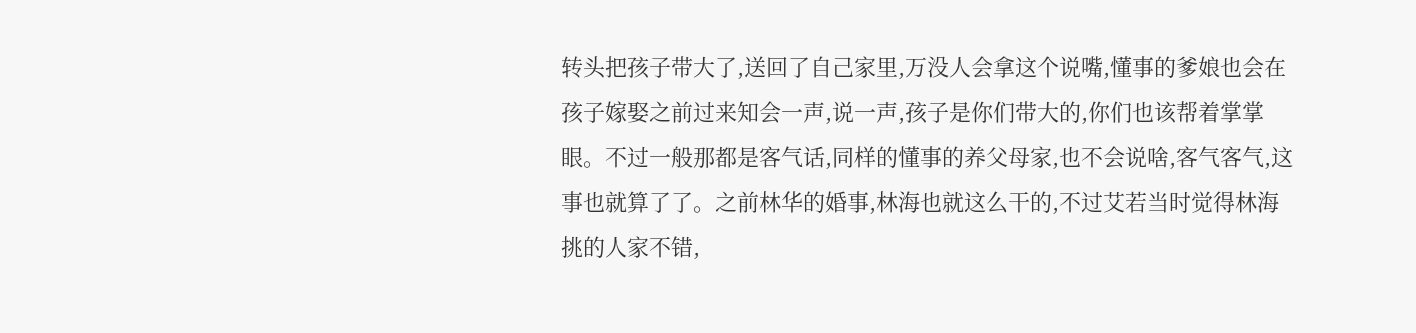转头把孩子带大了,送回了自己家里,万没人会拿这个说嘴,懂事的爹娘也会在孩子嫁娶之前过来知会一声,说一声,孩子是你们带大的,你们也该帮着掌掌眼。不过一般那都是客气话,同样的懂事的养父母家,也不会说啥,客气客气,这事也就算了了。之前林华的婚事,林海也就这么干的,不过艾若当时觉得林海挑的人家不错,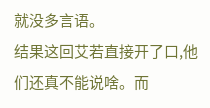就没多言语。
结果这回艾若直接开了口,他们还真不能说啥。而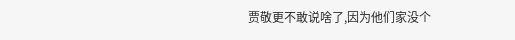贾敬更不敢说啥了,因为他们家没个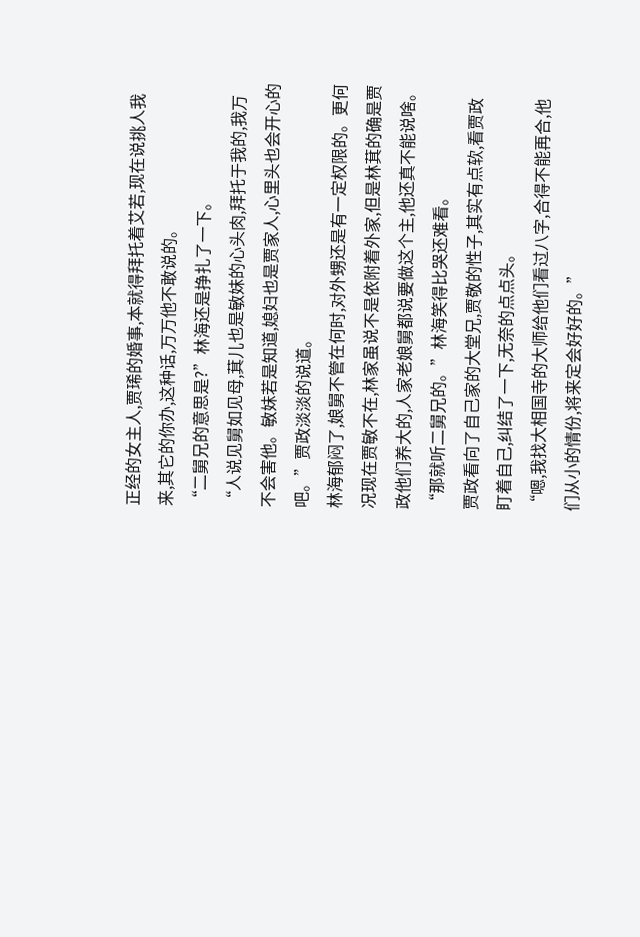正经的女主人,贾琋的婚事,本就得拜托着艾若,现在说挑人我来,其它的你办,这种话,万万他不敢说的。
“二舅兄的意思是?”林海还是挣扎了一下。
“人说见舅如见母,萁儿也是敏妹的心头肉,拜托于我的,我万不会害他。敏妹若是知道,媳妇也是贾家人,心里头也会开心的吧。”贾政淡淡的说道。
林海郁闷了,娘舅不管在何时,对外甥还是有一定权限的。更何况现在贾敏不在,林家虽说不是依附着外家,但是林萁的确是贾政他们养大的,人家老娘舅都说要做这个主,他还真不能说啥。
“那就听二舅兄的。”林海笑得比哭还难看。
贾政看向了自己家的大堂兄,贾敬的性子,其实有点软,看贾政盯着自己,纠结了一下,无奈的点点头。
“嗯,我找大相国寺的大师给他们看过八字,合得不能再合,他们从小的情份,将来定会好好的。”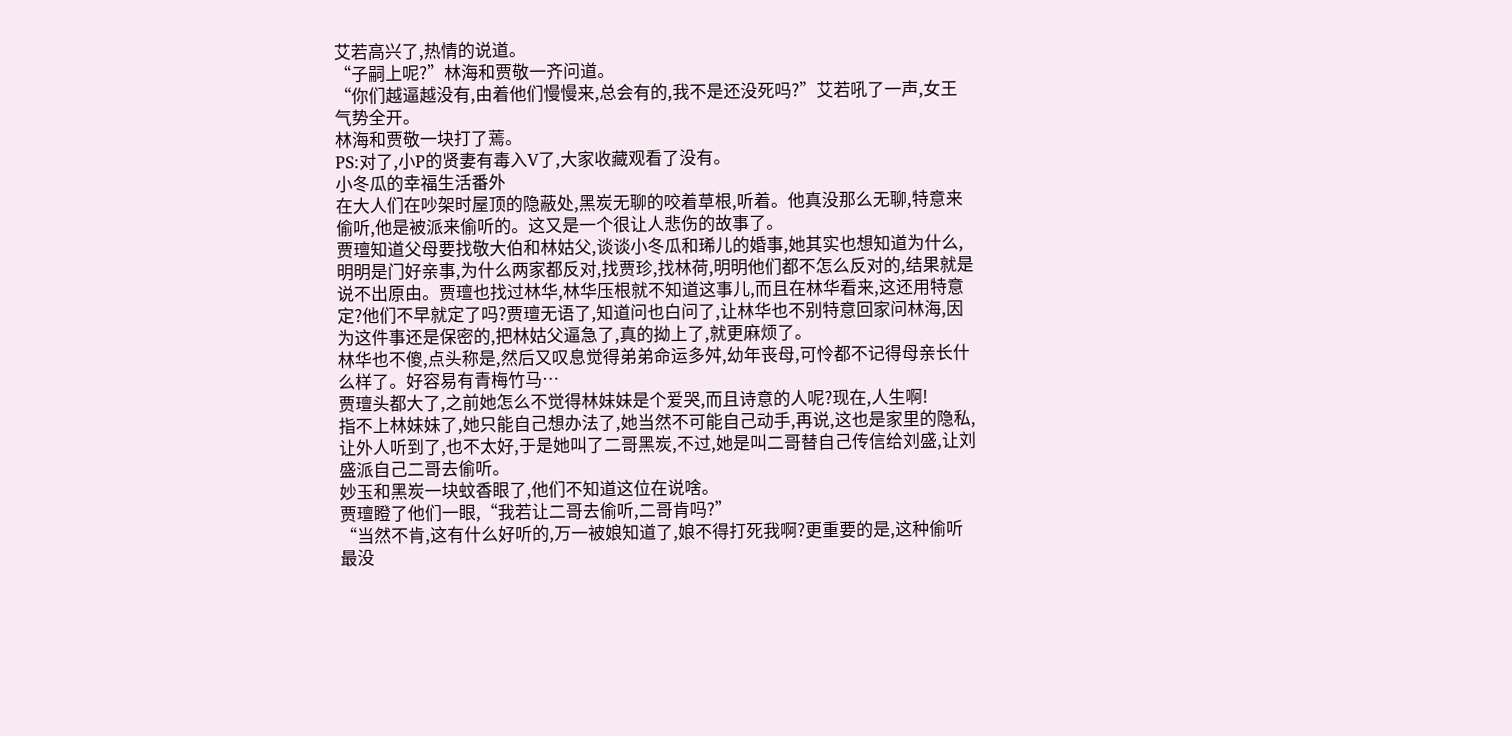艾若高兴了,热情的说道。
“子嗣上呢?”林海和贾敬一齐问道。
“你们越逼越没有,由着他们慢慢来,总会有的,我不是还没死吗?”艾若吼了一声,女王气势全开。
林海和贾敬一块打了蔫。
PS:对了,小P的贤妻有毒入V了,大家收藏观看了没有。
小冬瓜的幸福生活番外
在大人们在吵架时屋顶的隐蔽处,黑炭无聊的咬着草根,听着。他真没那么无聊,特意来偷听,他是被派来偷听的。这又是一个很让人悲伤的故事了。
贾璮知道父母要找敬大伯和林姑父,谈谈小冬瓜和琋儿的婚事,她其实也想知道为什么,明明是门好亲事,为什么两家都反对,找贾珍,找林荷,明明他们都不怎么反对的,结果就是说不出原由。贾璮也找过林华,林华压根就不知道这事儿,而且在林华看来,这还用特意定?他们不早就定了吗?贾璮无语了,知道问也白问了,让林华也不别特意回家问林海,因为这件事还是保密的,把林姑父逼急了,真的拗上了,就更麻烦了。
林华也不傻,点头称是,然后又叹息觉得弟弟命运多舛,幼年丧母,可怜都不记得母亲长什么样了。好容易有青梅竹马…
贾璮头都大了,之前她怎么不觉得林妹妹是个爱哭,而且诗意的人呢?现在,人生啊!
指不上林妹妹了,她只能自己想办法了,她当然不可能自己动手,再说,这也是家里的隐私,让外人听到了,也不太好,于是她叫了二哥黑炭,不过,她是叫二哥替自己传信给刘盛,让刘盛派自己二哥去偷听。
妙玉和黑炭一块蚊香眼了,他们不知道这位在说啥。
贾璮瞪了他们一眼,“我若让二哥去偷听,二哥肯吗?”
“当然不肯,这有什么好听的,万一被娘知道了,娘不得打死我啊?更重要的是,这种偷听最没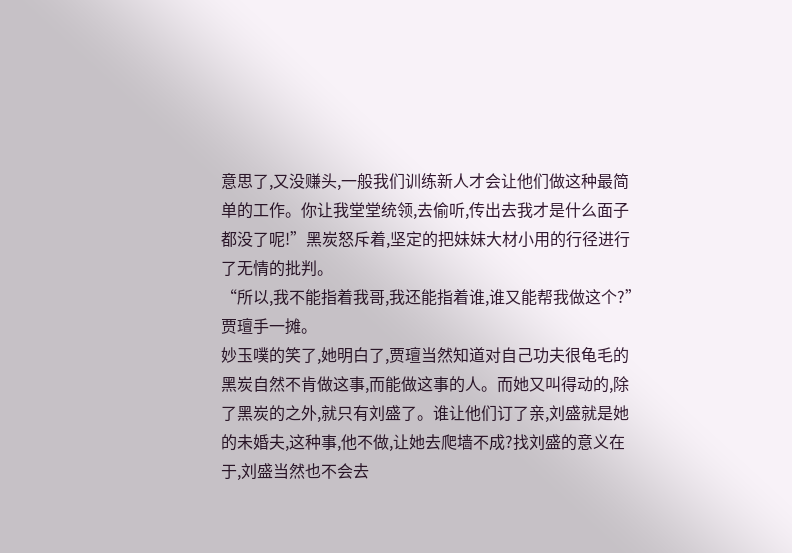意思了,又没赚头,一般我们训练新人才会让他们做这种最简单的工作。你让我堂堂统领,去偷听,传出去我才是什么面子都没了呢!”黑炭怒斥着,坚定的把妹妹大材小用的行径进行了无情的批判。
“所以,我不能指着我哥,我还能指着谁,谁又能帮我做这个?”贾璮手一摊。
妙玉噗的笑了,她明白了,贾璮当然知道对自己功夫很龟毛的黑炭自然不肯做这事,而能做这事的人。而她又叫得动的,除了黑炭的之外,就只有刘盛了。谁让他们订了亲,刘盛就是她的未婚夫,这种事,他不做,让她去爬墙不成?找刘盛的意义在于,刘盛当然也不会去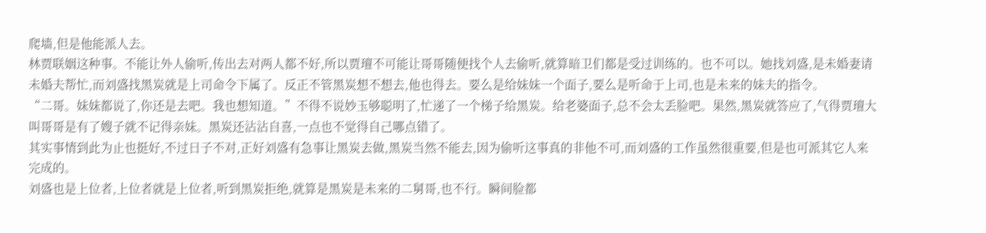爬墙,但是他能派人去。
林贾联姻这种事。不能让外人偷听,传出去对两人都不好,所以贾璮不可能让哥哥随便找个人去偷听,就算暗卫们都是受过训练的。也不可以。她找刘盛,是未婚妻请未婚夫帮忙,而刘盛找黑炭就是上司命令下属了。反正不管黑炭想不想去,他也得去。要么是给妹妹一个面子,要么是听命于上司,也是未来的妹夫的指令。
“二哥。妹妹都说了,你还是去吧。我也想知道。”不得不说妙玉够聪明了,忙递了一个梯子给黑炭。给老婆面子,总不会太丢脸吧。果然,黑炭就答应了,气得贾璮大叫哥哥是有了嫂子就不记得亲妹。黑炭还沾沾自喜,一点也不觉得自己哪点错了。
其实事情到此为止也挺好,不过日子不对,正好刘盛有急事让黑炭去做,黑炭当然不能去,因为偷听这事真的非他不可,而刘盛的工作虽然很重要,但是也可派其它人来完成的。
刘盛也是上位者,上位者就是上位者,听到黑炭拒绝,就算是黑炭是未来的二舅哥,也不行。瞬间脸都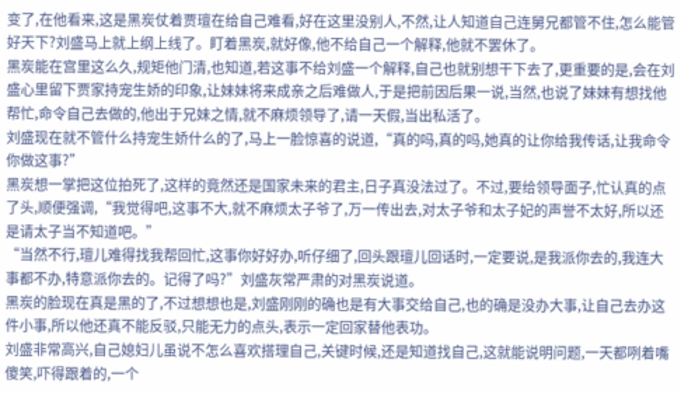变了,在他看来,这是黑炭仗着贾璮在给自己难看,好在这里没别人,不然,让人知道自己连舅兄都管不住,怎么能管好天下?刘盛马上就上纲上线了。盯着黑炭,就好像,他不给自己一个解释,他就不罢休了。
黑炭能在宫里这么久,规矩他门清,也知道,若这事不给刘盛一个解释,自己也就别想干下去了,更重要的是,会在刘盛心里留下贾家持宠生娇的印象,让妹妹将来成亲之后难做人,于是把前因后果一说,当然,也说了妹妹有想找他帮忙,命令自己去做的,他出于兄妹之情,就不麻烦领导了,请一天假,当出私活了。
刘盛现在就不管什么持宠生娇什么的了,马上一脸惊喜的说道,“真的吗,真的吗,她真的让你给我传话,让我命令你做这事?”
黑炭想一掌把这位拍死了,这样的竟然还是国家未来的君主,日子真没法过了。不过,要给领导面子,忙认真的点了头,顺便强调,“我觉得吧,这事不大,就不麻烦太子爷了,万一传出去,对太子爷和太子妃的声誉不太好,所以还是请太子当不知道吧。”
“当然不行,璮儿难得找我帮回忙,这事你好好办,听仔细了,回头跟璮儿回话时,一定要说,是我派你去的,我连大事都不办,特意派你去的。记得了吗?”刘盛灰常严肃的对黑炭说道。
黑炭的脸现在真是黑的了,不过想想也是,刘盛刚刚的确也是有大事交给自己,也的确是没办大事,让自己去办这件小事,所以他还真不能反驳,只能无力的点头,表示一定回家替他表功。
刘盛非常高兴,自己媳妇儿虽说不怎么喜欢搭理自己,关键时候,还是知道找自己,这就能说明问题,一天都咧着嘴傻笑,吓得跟着的,一个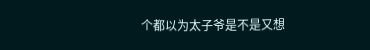个都以为太子爷是不是又想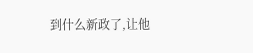到什么新政了,让他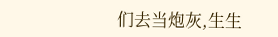们去当炮灰,生生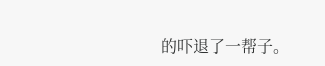的吓退了一帮子。